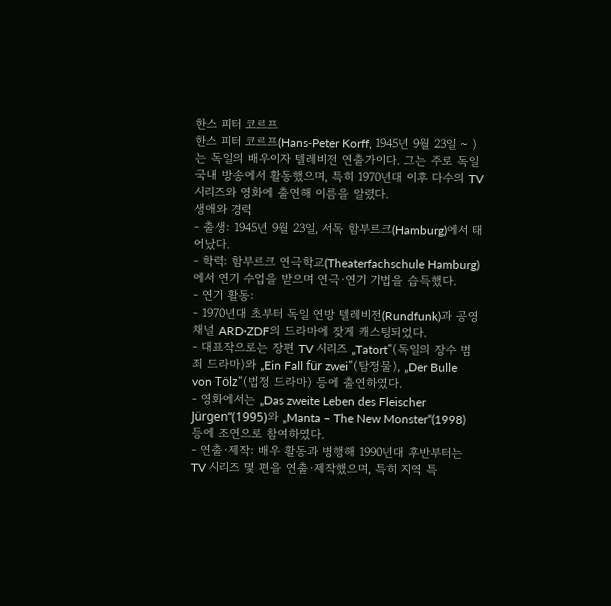한스 피터 코르프
한스 피터 코르프(Hans‑Peter Korff, 1945년 9월 23일 ~ )는 독일의 배우이자 텔레비전 연출가이다. 그는 주로 독일 국내 방송에서 활동했으며, 특히 1970년대 이후 다수의 TV 시리즈와 영화에 출연해 이름을 알렸다.
생애와 경력
- 출생: 1945년 9월 23일, 서독 함부르크(Hamburg)에서 태어났다.
- 학력: 함부르크 연극학교(Theaterfachschule Hamburg)에서 연기 수업을 받으며 연극·연기 기법을 습득했다.
- 연기 활동:
- 1970년대 초부터 독일 연방 텔레비전(Rundfunk)과 공영채널 ARD·ZDF의 드라마에 잦게 캐스팅되었다.
- 대표작으로는 장편 TV 시리즈 „Tatort“(독일의 장수 범죄 드라마)와 „Ein Fall für zwei“(탐정물), „Der Bulle von Tölz“(법정 드라마) 등에 출연하였다.
- 영화에서는 „Das zweite Leben des Fleischer Jürgen“(1995)와 „Manta – The New Monster“(1998) 등에 조연으로 참여하였다.
- 연출·제작: 배우 활동과 병행해 1990년대 후반부터는 TV 시리즈 몇 편을 연출·제작했으며, 특히 지역 특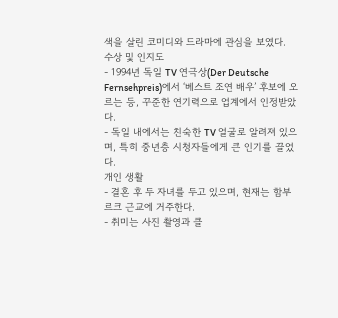색을 살린 코미디와 드라마에 관심을 보였다.
수상 및 인지도
- 1994년 독일 TV 연극상(Der Deutsche Fernsehpreis)에서 ‘베스트 조연 배우’ 후보에 오르는 등, 꾸준한 연기력으로 업계에서 인정받았다.
- 독일 내에서는 친숙한 TV 얼굴로 알려져 있으며, 특히 중년층 시청자들에게 큰 인기를 끌었다.
개인 생활
- 결혼 후 두 자녀를 두고 있으며, 현재는 함부르크 근교에 거주한다.
- 취미는 사진 촬영과 클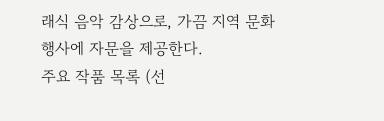래식 음악 감상으로, 가끔 지역 문화 행사에 자문을 제공한다.
주요 작품 목록 (선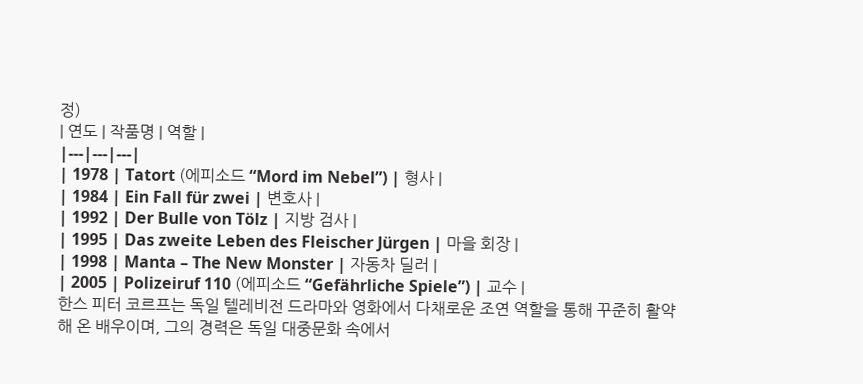정)
| 연도 | 작품명 | 역할 |
|---|---|---|
| 1978 | Tatort (에피소드 “Mord im Nebel”) | 형사 |
| 1984 | Ein Fall für zwei | 변호사 |
| 1992 | Der Bulle von Tölz | 지방 검사 |
| 1995 | Das zweite Leben des Fleischer Jürgen | 마을 회장 |
| 1998 | Manta – The New Monster | 자동차 딜러 |
| 2005 | Polizeiruf 110 (에피소드 “Gefährliche Spiele”) | 교수 |
한스 피터 코르프는 독일 텔레비전 드라마와 영화에서 다채로운 조연 역할을 통해 꾸준히 활약해 온 배우이며, 그의 경력은 독일 대중문화 속에서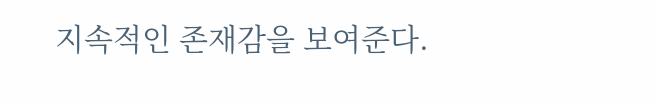지속적인 존재감을 보여준다.